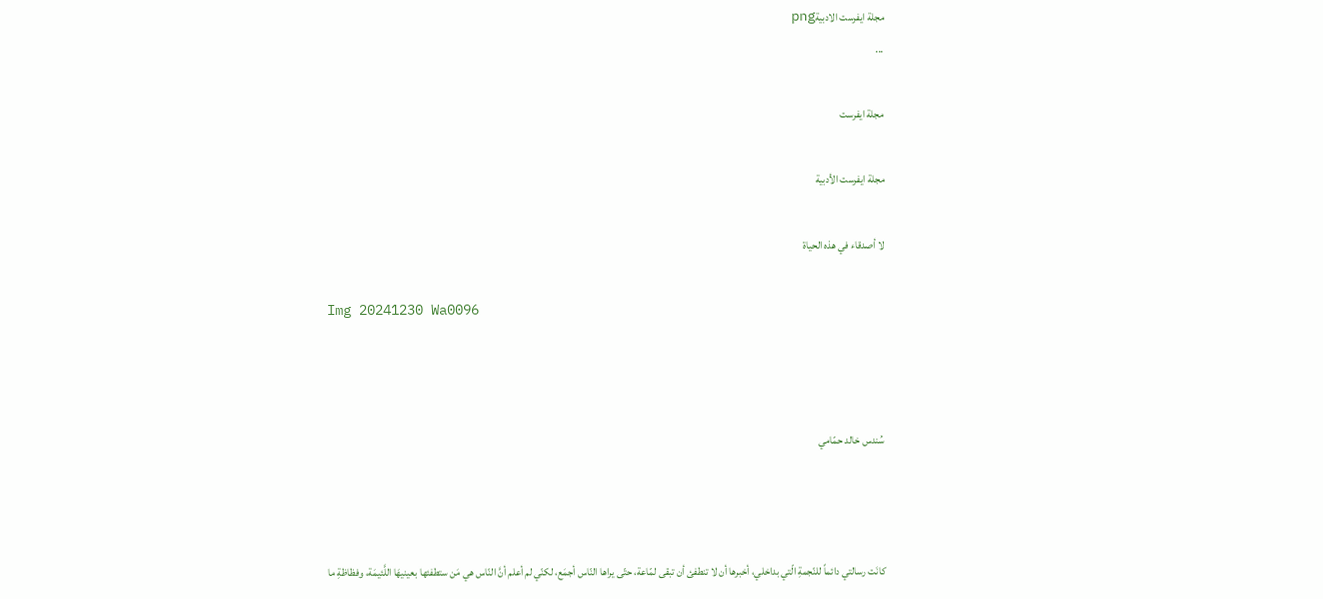مجلة ايفرست الادبيةpng
...

مجلة ايفرست

مجلة ايفرست الأدبية

لا أصدقاء في هذه الحياة

Img 20241230 Wa0096



سُندس خالد حمّامي



كانَت رسالتي دائماً للنّجمةِ الّتي بداخلي، أخبرها أن لا تنطفئ أن تبقى لمّاعة، حتّى يراها النّاس أجمَع، لكنّي لم أعلم أنَّ النّاس هي مَن ستطفئها بعينيهَا اللَّئيمَة، وفظاظةِ ما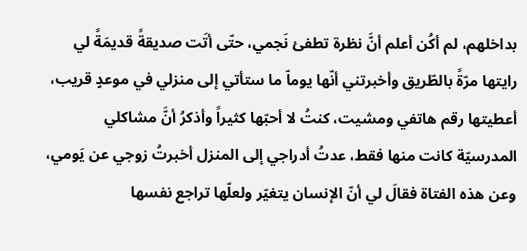بداخلهم، لم أكُن أعلم أنَّ نظرة تطفئ نَجمي، حتّى أتَت صديقةً قديمَةً لي رايتها مرّةً بالطّريق وأخبرتني أنّها يوماّ ما ستأتي إلى منزلي في موعدٍ قريب، أعطيتها رقم هاتفي ومشيت، كنتُ لا أحبّها كثيراً وأذكرُ أنَّ مشاكلي المدرسيّة كانت منها فقط، عدتُ أدراجي إلى المنزل أخبرتُ زوجي عن يَومي، وعن هذه الفتاة فقالَ لي أنّ الإنسان يتغيّر ولعلّها تراجع نفسها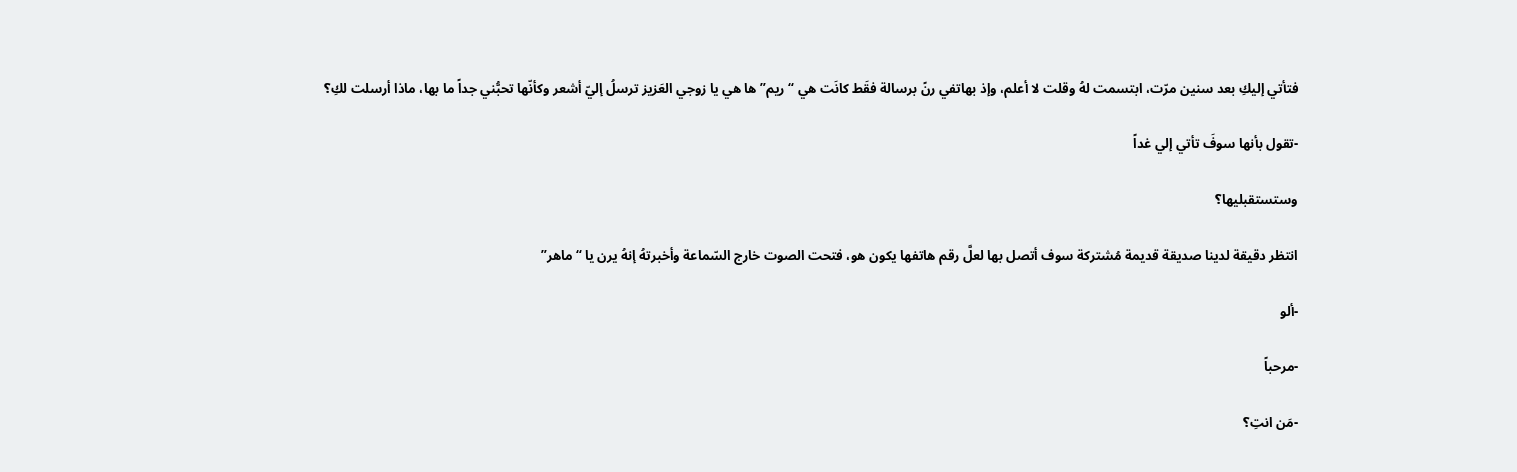فتأتي إليكِ بعد سنين مرّت، ابتسمت لهُ وقلت لا أعلم، وإذ بهاتفي رنً برسالة فقَط كانَت هي “ريم” ها هي يا زوجي العَزيز ترسلُ إليّ أشعر وكأنّها تحبُّني جداً ما بها، ماذا أرسلت لكِ؟

-تقول بأنها سوفَ تأتي إلي غداً

وستستقبليها؟

انتظر دقيقة لدينا صديقة قديمة مُشتركة سوف أتصل بها لعلَّ رقم هاتفها يكون هو، فتحت الصوت خارج السّماعة وأخبرتهُ إنهُ يرن يا “ماهر”

-ألو

-مرحباً

-مَن انتِ؟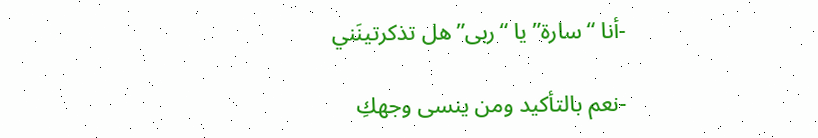-أنا “سارة” يا “ربى” هل تذكرتينَني

-نعم بالتأكيد ومن ينسى وجهكِ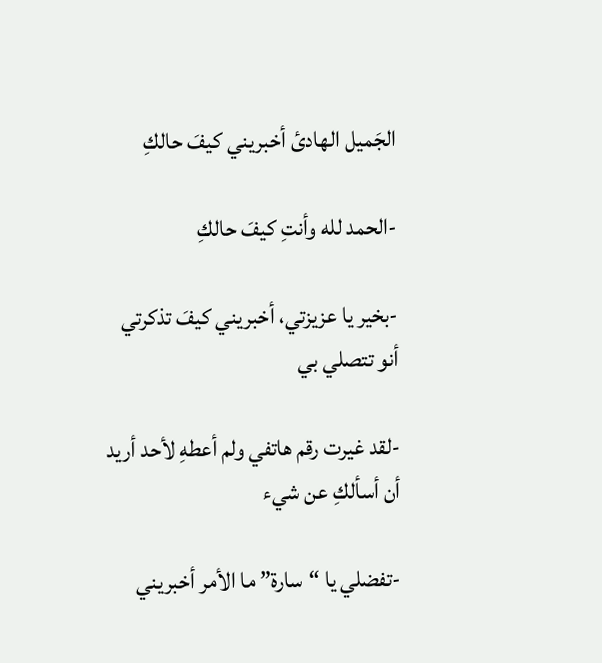الجَميل الهادئ أخبريني كيفَ حالكِ

-الحمد لله وأنتِ كيفَ حالكِ

-بخير يا عزيزتي، أخبريني كيفَ تذكرتي أنو تتصلي بي

-لقد غيرت رقم هاتفي ولم أعطهِ لأحد أريد أن أسألكِ عن شيء

-تفضلي يا “سارة” ما الأمر أخبريني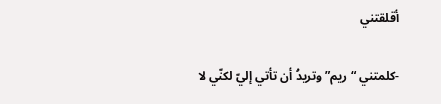أقلقتني

-كلمتني “ريم” وتريدُ أن تأتي إليّ لكنّي لا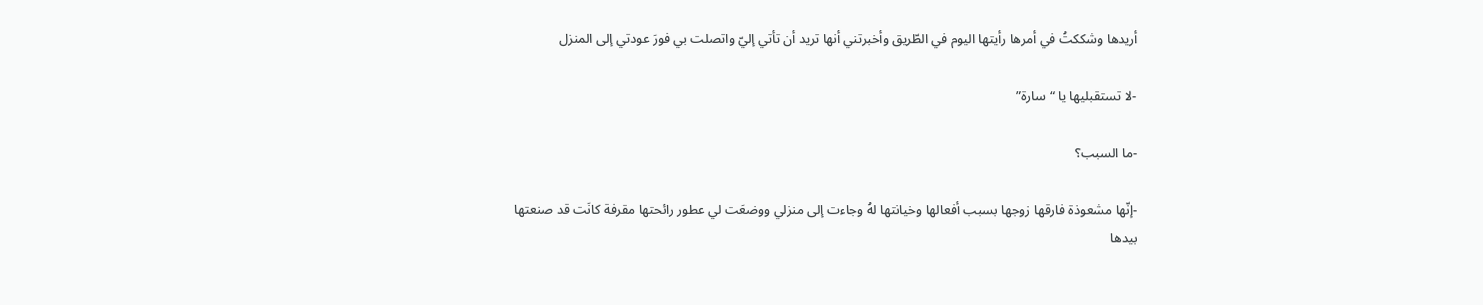أريدها وشككتُ في أمرها رأيتها اليوم في الطّريق وأخبرتني أنها تريد أن تأتي إليّ واتصلت بي فورَ عودتي إلى المنزل

-لا تستقبليها يا “سارة”

-ما السبب؟

-إنّها مشعوذة فارقها زوجها بسبب أفعالها وخيانتها لهُ وجاءت إلى منزلي ووضعَت لي عطور رائحتها مقرفة كانَت قد صنعتها بيدها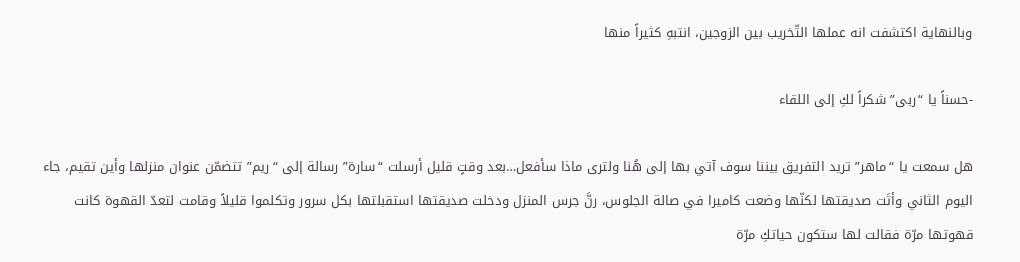وبالنهاية اكتشفت انه عملها التّخريب بين الزوجين، انتبهِ كثيراً منها

-حسناً يا “ربى” شكراً لكِ إلى اللقاء

هل سمعت يا “ماهر” تريد التفريق بيننا سوف آتي بها إلى هُنا ولترى ماذا سأفعل…بعد وقتٍ قليل أرسلت “سارة” رسالة إلى “ريم” تتضمّن عنوان منزلها وأين تقيم، جاء اليوم الثاني وأتَت صديقتها لكنّها وضعت كاميرا في صالة الجلوس، رنَّ جرس المنزل ودخلت صديقتها استقبلتها بكل سرور وتكلموا قليلاً وقامت لتعدّ القهوة كانت قهوتها مرّة فقالت لها ستكون حياتكِ مرّة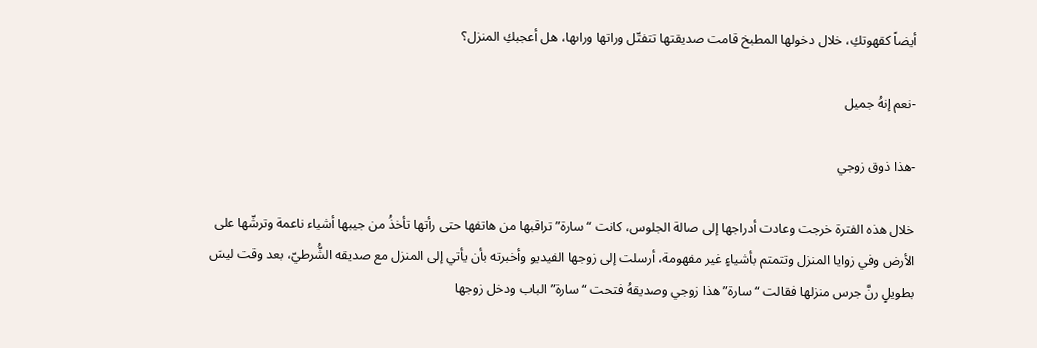أيضاً كقهوتكِ، خلال دخولها المطبخ قامت صديقتها تتفتّل وراتها وراىها، هل أعجبكِ المنزل؟

-نعم إنهُ جميل

-هذا ذوق زوجي

خلال هذه الفترة خرجت وعادت أدراجها إلى صالة الجلوس، كانت “سارة” تراقبها من هاتفها حتى رأتها تأخذُ من جيبها أشياء ناعمة وترشّها على الأرض وفي زوايا المنزل وتتمتم بأشياءٍ غير مفهومة، أرسلت إلى زوجها الفيديو وأخبرته بأن يأتي إلى المنزل مع صديقه الشُّرطيّ، بعد وقت ليسَ بطويلٍ رنَّ جرس منزلها فقالت “سارة” هذا زوجي وصديقهُ فتحت “سارة” الباب ودخل زوجها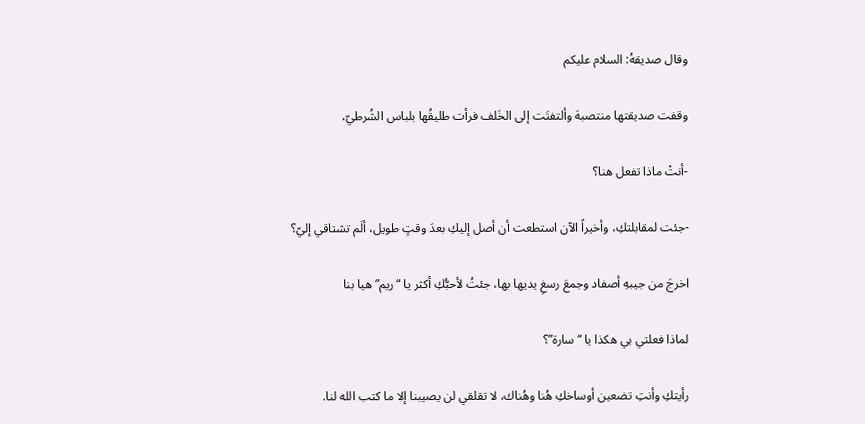وقال صديقهُ: السلام عليكم

وقفت صديقتها منتصبة وألتفتَت إلى الخَلف فرأت طليقُها بلباس الشُرطيّ،

-أنتْ ماذا تفعل هنا؟

-جئت لمقابلتكِ، وأخيراً الآن استطعت أن أصل إليكِ بعدَ وقتٍ طويل، ألَم تشتاقي إليّ؟

اخرجَ من جيبهِ أصفاد وجمعَ رسغِ يديها بها، جئتُ لأحبُّكِ أكثر يا “ريم” هيا بنا

لماذا فعلتي بي هكذا يا “سارة”؟

رأيتكِ وأنتِ تضعين أوساخكِ هُنا وهُناك، لا تقلقي لن يصيبنا إلا ما كتب الله لنا.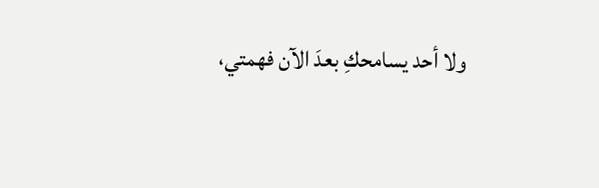ولا أحد يسامحكِ بعدَ الآن فهمتي،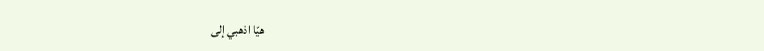هيّا اذهبي إلى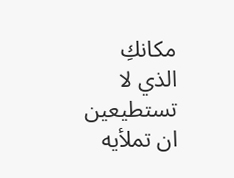مكانكِ الذي لا تستطيعين ان تملأيه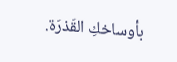بأوساخكِ القَذرَة.